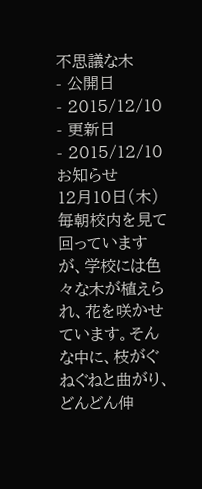不思議な木
- 公開日
- 2015/12/10
- 更新日
- 2015/12/10
お知らせ
12月10日(木)
毎朝校内を見て回っていますが、学校には色々な木が植えられ、花を咲かせています。そんな中に、枝がぐねぐねと曲がり、どんどん伸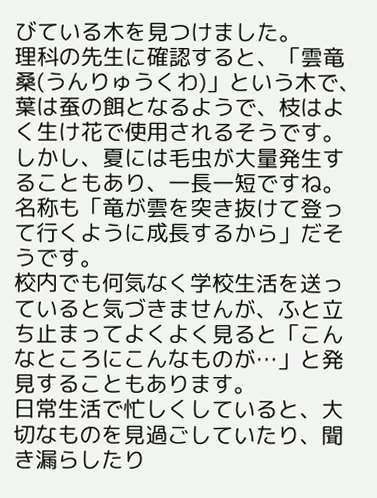びている木を見つけました。
理科の先生に確認すると、「雲竜桑(うんりゅうくわ)」という木で、葉は蚕の餌となるようで、枝はよく生け花で使用されるそうです。しかし、夏には毛虫が大量発生することもあり、一長一短ですね。名称も「竜が雲を突き抜けて登って行くように成長するから」だそうです。
校内でも何気なく学校生活を送っていると気づきませんが、ふと立ち止まってよくよく見ると「こんなところにこんなものが…」と発見することもあります。
日常生活で忙しくしていると、大切なものを見過ごしていたり、聞き漏らしたり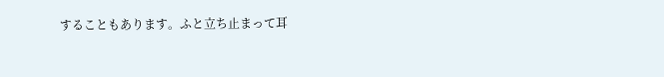することもあります。ふと立ち止まって耳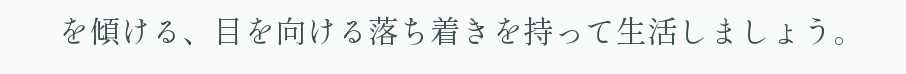を傾ける、目を向ける落ち着きを持って生活しましょう。